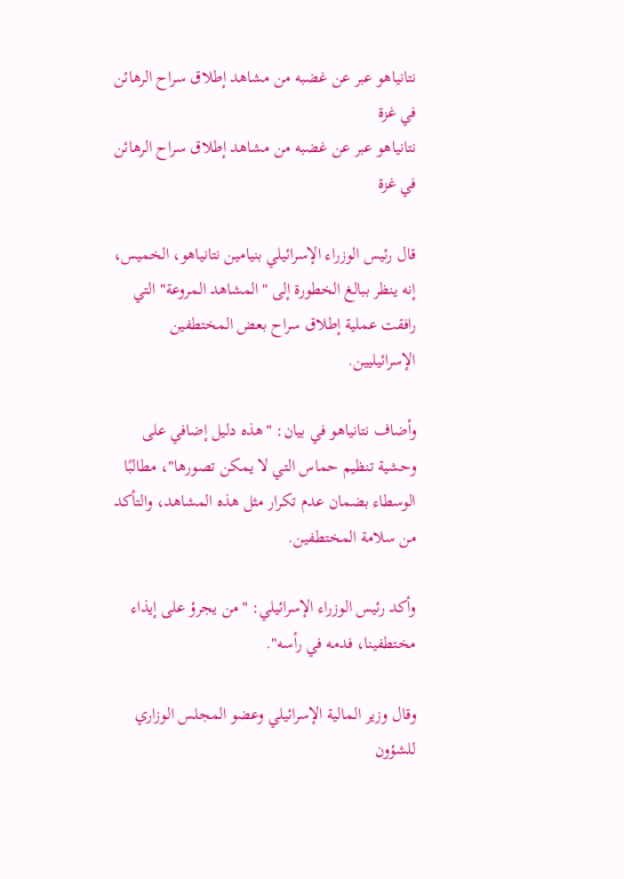نتانياهو عبر عن غضبه من مشاهد إطلاق سراح الرهائن في غزة
نتانياهو عبر عن غضبه من مشاهد إطلاق سراح الرهائن في غزة

قال رئيس الوزراء الإسرائيلي بنيامين نتانياهو، الخميس، إنه ينظر ببالغ الخطورة إلى "المشاهد المروعة" التي رافقت عملية إطلاق سراح بعض المختطفين الإسرائيليين.

وأضاف نتانياهو في بيان: "هذه دليل إضافي على وحشية تنظيم حماس التي لا يمكن تصورها"، مطالبًا الوسطاء بضمان عدم تكرار مثل هذه المشاهد، والتأكد من سلامة المختطفين.

وأكد رئيس الوزراء الإسرائيلي: "من يجرؤ على إيذاء مختطفينا، فدمه في رأسه".

وقال وزير المالية الإسرائيلي وعضو المجلس الوزاري للشؤون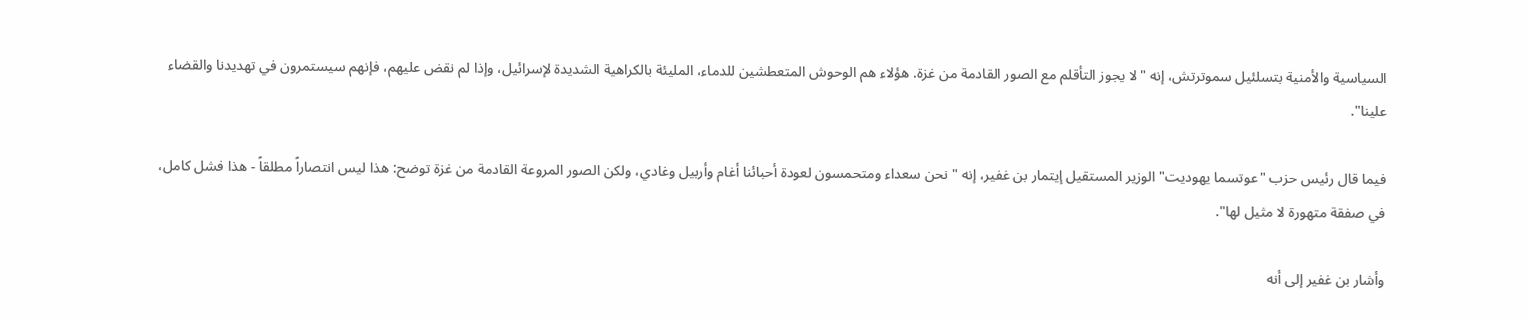السياسية والأمنية بتسلئيل سموترتش، إنه "لا يجوز التأقلم مع الصور القادمة من غزة. هؤلاء هم الوحوش المتعطشين للدماء، المليئة بالكراهية الشديدة لإسرائيل، وإذا لم نقض عليهم، فإنهم سيستمرون في تهديدنا والقضاء علينا".

فيما قال رئيس حزب "عوتسما يهوديت" الوزير المستقيل إيتمار بن غفير، إنه "نحن سعداء ومتحمسون لعودة أحبائنا أغام وأربيل وغادي، ولكن الصور المروعة القادمة من غزة توضح: هذا ليس انتصاراً مطلقاً - هذا فشل كامل، في صفقة متهورة لا مثيل لها".

وأشار بن غفير إلى أنه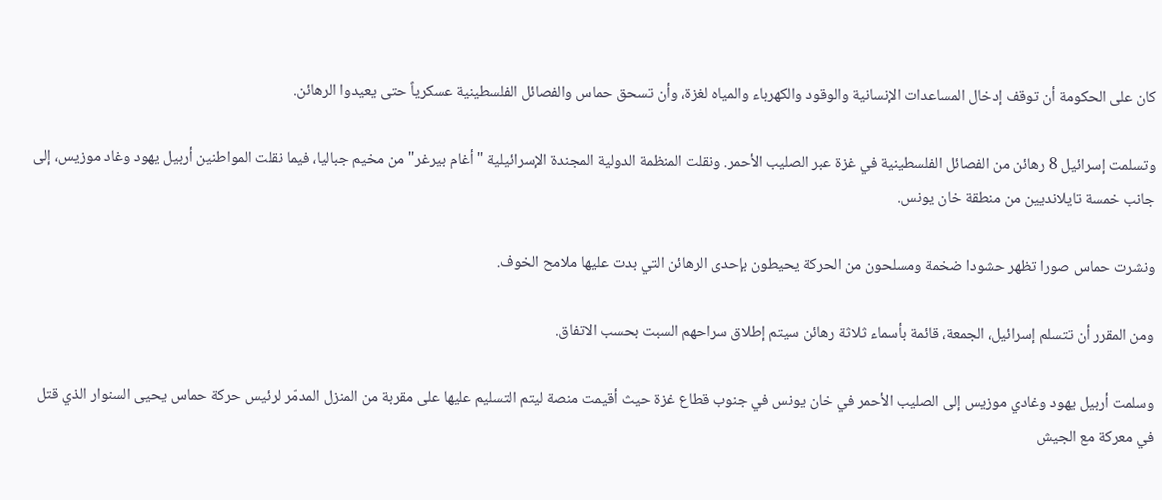كان على الحكومة أن توقف إدخال المساعدات الإنسانية والوقود والكهرباء والمياه لغزة، وأن تسحق حماس والفصائل الفلسطينية عسكرياً حتى يعيدوا الرهائن.

وتسلمت إسرائيل 8 رهائن من الفصائل الفلسطينية في غزة عبر الصليب الأحمر. ونقلت المنظمة الدولية المجندة الإسرائيلية "أغام بيرغر" من مخيم جباليا، فيما نقلت المواطنين أربيل يهود وغاد موزيس، إلى جانب خمسة تايلانديين من منطقة خان يونس.

ونشرت حماس صورا تظهر حشودا ضخمة ومسلحون من الحركة يحيطون بإحدى الرهائن التي بدت عليها ملامح الخوف.

ومن المقرر أن تتسلم إسرائيل، الجمعة، قائمة بأسماء ثلاثة رهائن سيتم إطلاق سراحهم السبت بحسب الاتفاق.

وسلمت أربيل يهود وغادي موزيس إلى الصليب الأحمر في خان يونس في جنوب قطاع غزة حيث أقيمت منصة ليتم التسليم عليها على مقربة من المنزل المدمّر لرئيس حركة حماس يحيى السنوار الذي قتل في معركة مع الجيش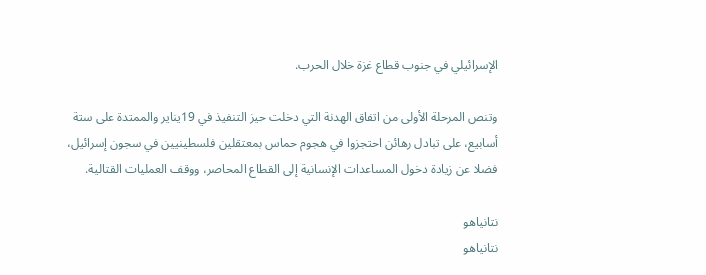الإسرائيلي في جنوب قطاع غزة خلال الحرب.

وتنص المرحلة الأولى من اتفاق الهدنة التي دخلت حيز التنفيذ في 19يناير والممتدة على ستة أسابيع، على تبادل رهائن احتجزوا في هجوم حماس بمعتقلين فلسطينيين في سجون إسرائيل، فضلا عن زيادة دخول المساعدات الإنسانية إلى القطاع المحاصر، ووقف العمليات القتالية.

نتانياهو
نتانياهو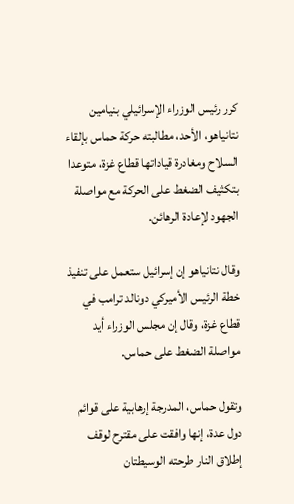كرر رئيس الوزراء الإسرائيلي بنيامين نتانياهو، الأحد، مطالبته حركة حماس بإلقاء السلاح ومغادرة قياداتها قطاع غزة، متوعدا بتكثيف الضغط على الحركة مع مواصلة الجهود لإعادة الرهائن.

وقال نتانياهو إن إسرائيل ستعمل على تنفيذ خطة الرئيس الأميركي دونالد ترامب في قطاع غزة، وقال إن مجلس الوزراء أيد مواصلة الضغط على حماس.

وتقول حماس، المدرجة إرهابية على قوائم دول عدة، إنها وافقت على مقترح لوقف إطلاق النار طرحته الوسيطتان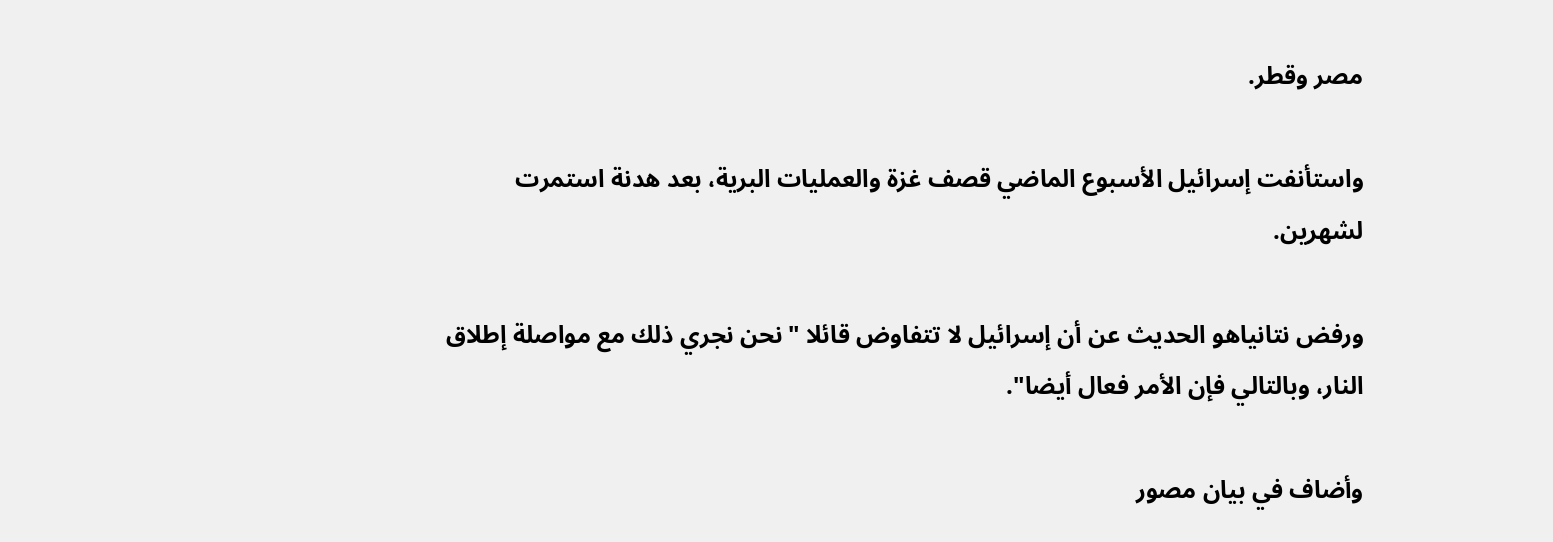مصر وقطر.

واستأنفت إسرائيل الأسبوع الماضي قصف غزة والعمليات البرية، بعد هدنة استمرت لشهرين.

ورفض نتانياهو الحديث عن أن إسرائيل لا تتفاوض قائلا "نحن نجري ذلك مع مواصلة إطلاق النار، وبالتالي فإن الأمر فعال أيضا".

وأضاف في بيان مصور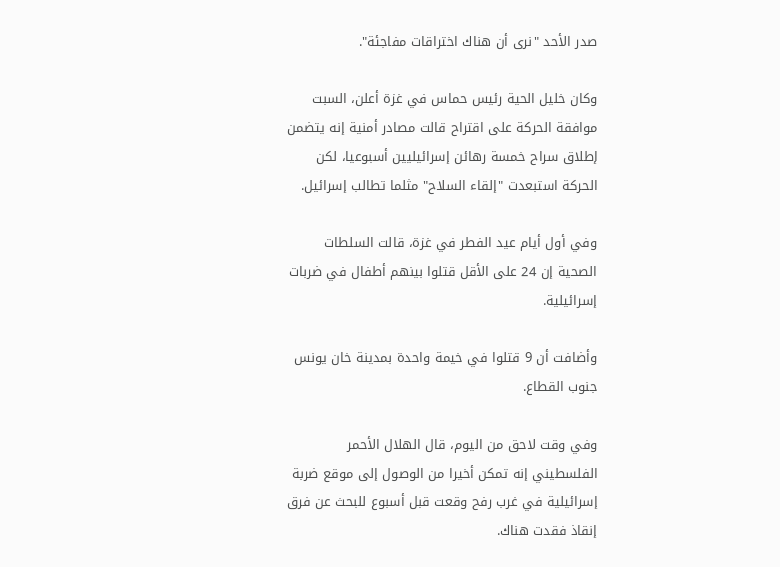صدر الأحد "نرى أن هناك اختراقات مفاجئة".

وكان خليل الحية رئيس حماس في غزة أعلن، السبت موافقة الحركة على اقتراح قالت مصادر أمنية إنه يتضمن إطلاق سراح خمسة رهائن إسرائيليين أسبوعيا، لكن الحركة استبعدت "إلقاء السلاح" مثلما تطالب إسرائيل.

وفي أول أيام عيد الفطر في غزة، قالت السلطات الصحية إن 24 على الأقل قتلوا بينهم أطفال في ضربات إسرائيلية.

وأضافت أن 9 قتلوا في خيمة واحدة بمدينة خان يونس جنوب القطاع.

وفي وقت لاحق من اليوم، قال الهلال الأحمر الفلسطيني إنه تمكن أخيرا من الوصول إلى موقع ضربة إسرائيلية في غرب رفح وقعت قبل أسبوع للبحث عن فرق إنقاذ فقدت هناك.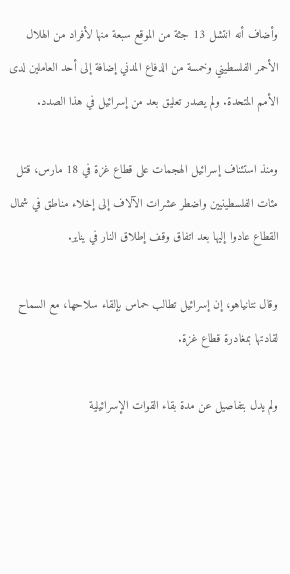وأضاف أنه انتشل 13 جثة من الموقع سبعة منها لأفراد من الهلال الأحمر الفلسطيني وخمسة من الدفاع المدني إضافة إلى أحد العاملين لدى الأمم المتحدة. ولم يصدر تعليق بعد من إسرائيل في هذا الصدد.

ومنذ استئناف إسرائيل الهجمات على قطاع غزة في 18 مارس، قتل مئات الفلسطينيين واضطر عشرات الآلاف إلى إخلاء مناطق في شمال القطاع عادوا إليها بعد اتفاق وقف إطلاق النار في يناير.

وقال نتانياهو، إن إسرائيل تطالب حماس بإلقاء سلاحها، مع السماح لقادتها بمغادرة قطاع غزة.

ولم يدل بتفاصيل عن مدة بقاء القوات الإسرائيلية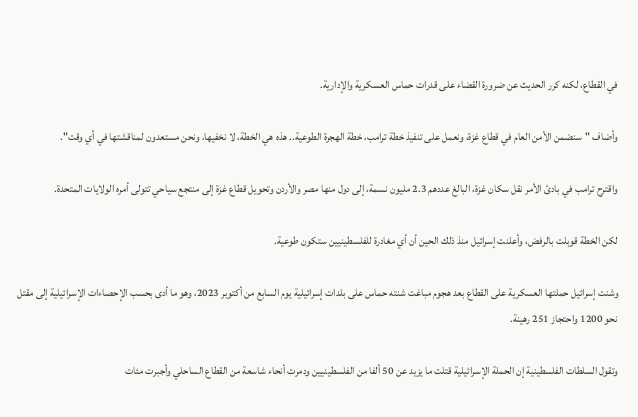في القطاع، لكنه كرر الحديث عن ضرورة القضاء على قدرات حماس العسكرية والإدارية.

وأضاف "سنضمن الأمن العام في قطاع غزة، ونعمل على تنفيذ خطة ترامب، خطة الهجرة الطوعية.. هذه هي الخطة، لا نخفيها، ونحن مستعدون لمناقشتها في أي وقت".

واقترح ترامب في بادئ الأمر نقل سكان غزة، البالغ عددهم 2.3 مليون نسمة، إلى دول منها مصر والأردن وتحويل قطاع غزة إلى منتجع سياحي تتولى أمره الولايات المتحدة.

لكن الخطة قوبلت بالرفض، وأعلنت إسرائيل منذ ذلك الحين أن أي مغادرة للفلسطينيين ستكون طوعية.

وشنت إسرائيل حملتها العسكرية على القطاع بعد هجوم مباغت شنته حماس على بلدات إسرائيلية يوم السابع من أكتوبر 2023، وهو ما أدى بحسب الإحصاءات الإسرائيلية إلى مقتل نحو 1200 واحتجاز 251 رهينة.

وتقول السلطات الفلسطينية إن الحملة الإسرائيلية قتلت ما يزيد عن 50 ألفا من الفلسطينيين ودمرت أنحاء شاسعة من القطاع الساحلي وأجبرت مئات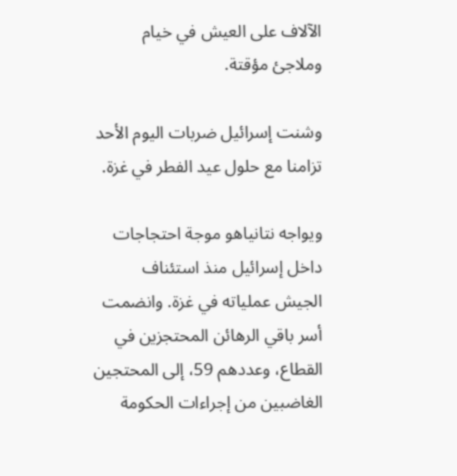الآلاف على العيش في خيام وملاجئ مؤقتة.

وشنت إسرائيل ضربات اليوم الأحد تزامنا مع حلول عيد الفطر في غزة.

ويواجه نتانياهو موجة احتجاجات داخل إسرائيل منذ استئناف الجيش عملياته في غزة. وانضمت أسر باقي الرهائن المحتجزين في القطاع، وعددهم 59، إلى المحتجين الغاضبين من إجراءات الحكومة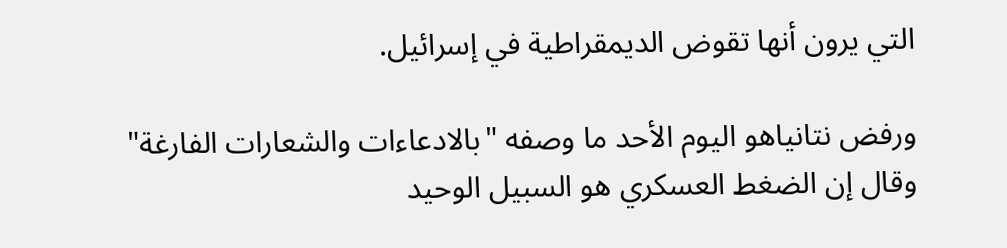التي يرون أنها تقوض الديمقراطية في إسرائيل.

ورفض نتانياهو اليوم الأحد ما وصفه "بالادعاءات والشعارات الفارغة" وقال إن الضغط العسكري هو السبيل الوحيد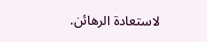لاستعادة الرهائن.